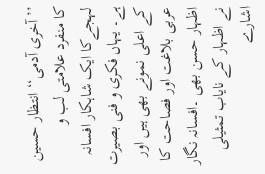’’آخری آدمی‘‘ انتظار حسین کا منفرد علامتی لب و لہجےکا ایک شاہکار افسانہ ہے۔ یہاں فکری و فنی بصیرت کے اعلی نمونے بھی ہیں اور عربی بلاغت اور فصاحت کا اظہار حسن بھی ۔افسانہ نگار نے اظہار کے نایاب تمثیلی اشارے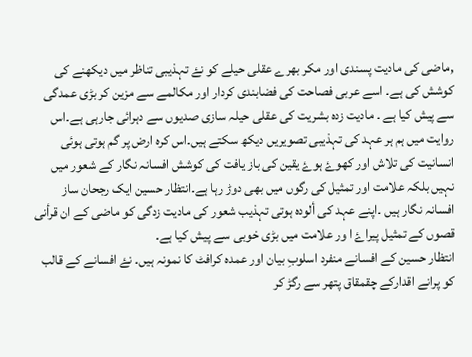,ماضی کی مادیت پسندی اور مکر بھرے عقلی حیلے کو نۓ تہذیبی تناظر میں دیکھنے کی کوشش کی ہے۔ اسے عربی فصاحت کی فضابندی کردار اور مکالمے سے مزین کر بڑی عمدگی سے پیش کیا ہے ۔ مادیت زدہ بشریت کی عقلی حیلہ سازی صدیوں سے دہرائی جارہی ہے۔اس روایت میں ہم ہر عہد کی تہذیبی تصویریں دیکھ سکتے ہیں۔اس کرہ ارض پر گم ہوتی ہوئی انسانیت کی تلاش اور کھوۓ ہوۓ یقین کی باز یافت کی کوشش افسانہ نگار کے شعور میں نہیں بلکہ علامت اور تمثیل کی رگوں میں بھی دوڑ رہا ہے۔انتظار حسین ایک رجحان ساز افسانہ نگار ہیں ۔اپنے عہد کی ألودہ ہوتی تہذیب شعور کی مادیت زدگی کو ماضی کے ان قرأنی قصوں کے تمثیل پیراۓ ا ور علامت میں بڑی خوبی سے پیش کیا ہے۔
انتظار حسین کے افسانے منفرد اسلوبِ بیان اور عمدہ کرافٹ کا نمونہ ہیں۔ نۓ افسانے کے قالب کو پرانے اقدارکے چقمقاق پتھر سے رگڑ کر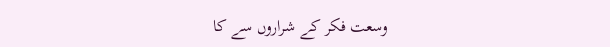وسعت فکر کے شراروں سے کا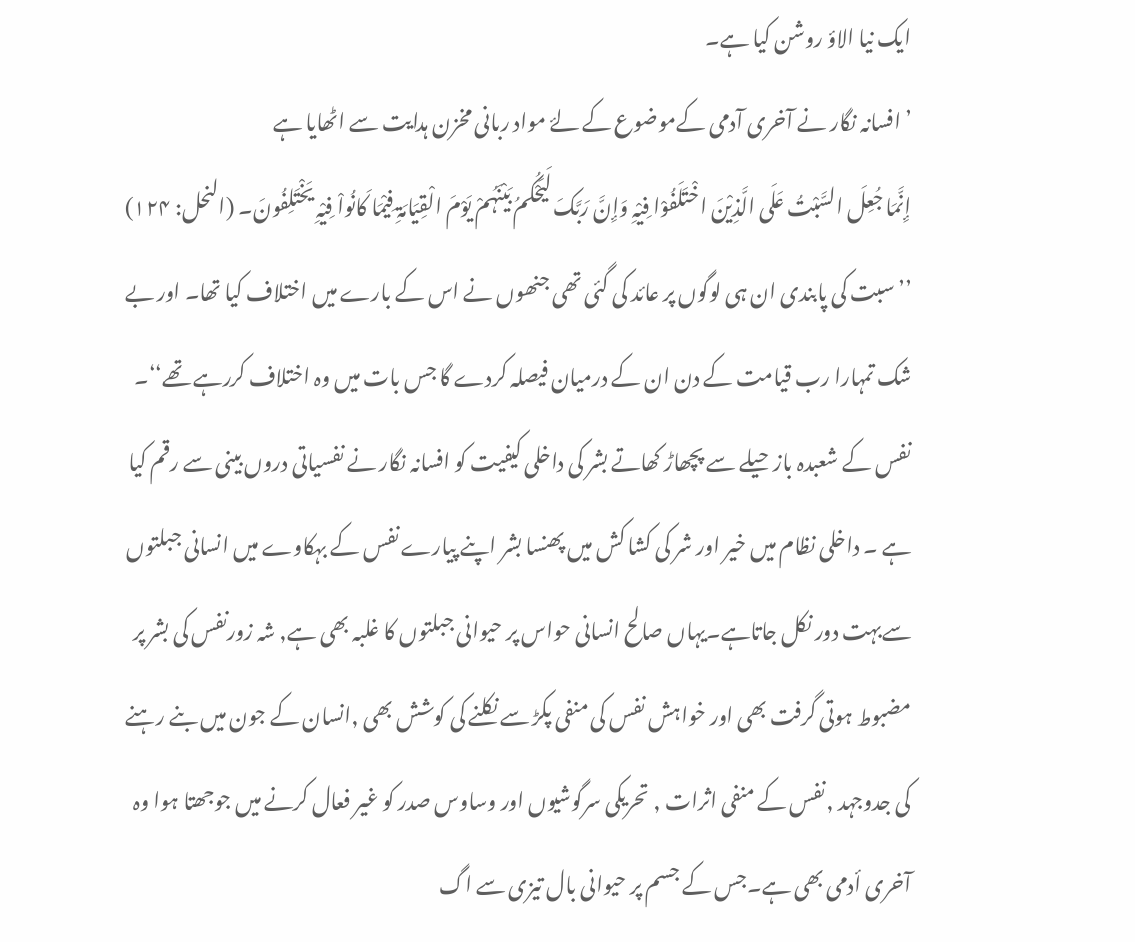ایک نیا الاؤ روشن کیا ہے۔
’ افسانہ نگار نے آخری آدمی کےموضوع کے لۓ مواد ربانی مخزن ہدایت سے اٹھایا ہے
إِنَّمَا جُعِلَ السَّبْتُ عَلَی الَّذِیْنَ اخْتَلَفُوْا فِیْہِ وَإِنَّ رَبَّکَ لَیَحْکُمُ بَیْنَہُمْ یَوْمَ الْقِیَامَۃِ فِیْمَا کَانُواْ فِیْہِ یَخْتَلِفُونَ۔ (النحل: ۱۲۴)
’’سبت کی پابندی ان ہی لوگوں پر عائد کی گئی تھی جنھوں نے اس کے بارے میں اختلاف کیا تھا۔ اور بے شک تمہارا رب قیامت کے دن ان کے درمیان فیصلہ کردے گا جس بات میں وہ اختلاف کررہے تھے‘‘۔
نفس کے شعبدہ باز حیلے سے پچھاڑ کھاتے بشر کی داخلی کیفیت کو افسانہ نگار نے نفسیاتی دروں بینی سے رقم کیا ہے ۔ داخلی نظام میں خیر اور شر کی کشا کش میں پھنسا بشر اپنے پیارے نفس کے بہکاوے میں انسانی جبلتوں سےبہت دور نکل جاتاہے۔یہاں صالح انسانی حواس پر حیوانی جبلتوں کا غلبہ بھی ہے, شہ زورنفس کی بشر پر مضبوط ہوتی گرفت بھی اور خواہش نفس کی منفی پکڑ سے نکلنے کی کوشش بھی ,انسان کے جون میں بنے رہنے کی جدوجہد ,نفس کے منفی اثرات , تحریکی سرگوشیوں اور وساوس صدر کو غیر فعال کرنے میں جوجھتا ہوا وہ آخری أدمی بھی ہے۔جس کے جسم پر حیوانی بال تیزی سے اگ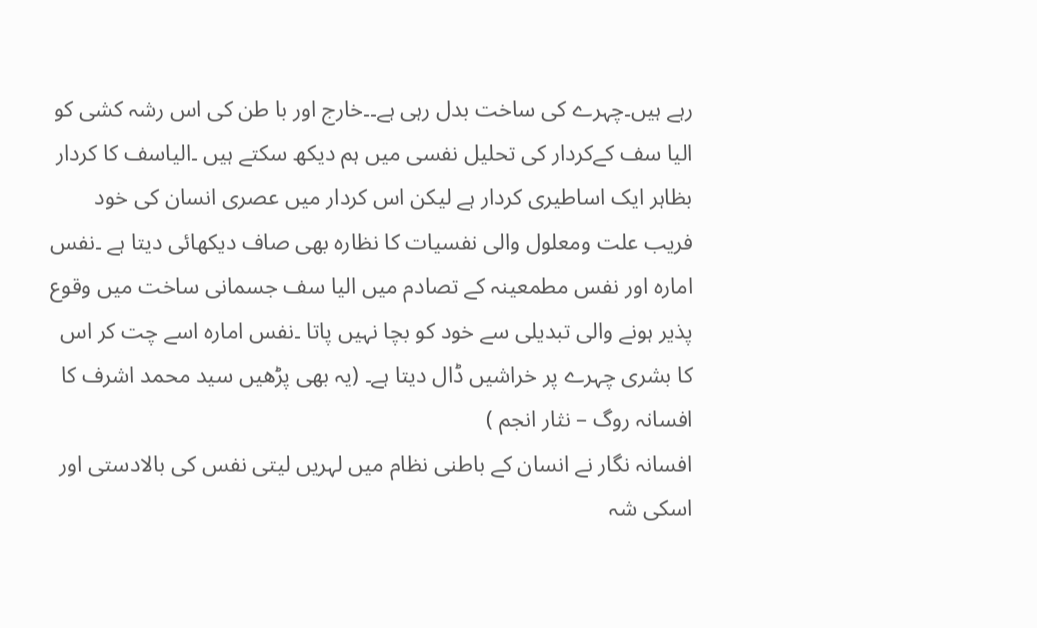رہے ہیں۔چہرے کی ساخت بدل رہی ہے۔۔خارج اور با طن کی اس رشہ کشی کو الیا سف کےکردار کی تحلیل نفسی میں ہم دیکھ سکتے ہیں ۔الیاسف کا کردار بظاہر ایک اساطیری کردار ہے لیکن اس کردار میں عصری انسان کی خود فریب علت ومعلول والی نفسیات کا نظارہ بھی صاف دیکھائی دیتا ہے ۔نفس امارہ اور نفس مطمعینہ کے تصادم میں الیا سف جسمانی ساخت میں وقوع پذیر ہونے والی تبدیلی سے خود کو بچا نہیں پاتا ۔نفس امارہ اسے چت کر اس کا بشری چہرے پر خراشیں ڈال دیتا ہے۔ (یہ بھی پڑھیں سید محمد اشرف کا افسانہ روگ – نثار انجم )
افسانہ نگار نے انسان کے باطنی نظام میں لہریں لیتی نفس کی بالادستی اور اسکی شہ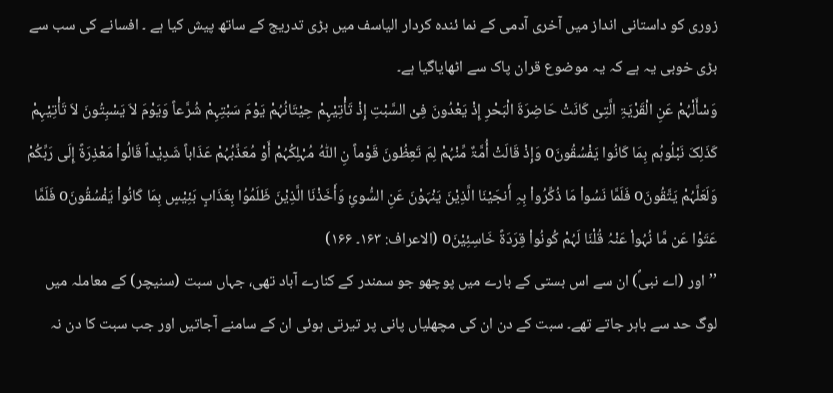زوری کو داستانی انداز میں آخری آدمی کے نما ئندہ کردار الیاسف میں بڑی تدریج کے ساتھ پیش کیا ہے ۔ افسانے کی سب سے بڑی خوبی یہ ہے کہ یہ موضوع قران پاک سے اٹھایاگیا ہے۔
وَسْأَلْہُمْ عَنِ الْقَرْیَۃِ الَّتِیْ کَانَتْ حَاضِرَۃَ الْبَحْرِ إِذْ یَعْدُونَ فِیْ السَّبْتِ إِذْ تَأْتِیْہِمْ حِیْتَانُہُمْ یَوْمَ سَبْتِہِمْ شُرَّعاً وَیَوْمَ لاَ یَسْبِتُونَ لاَ تَأْتِیْہِمْ کَذَلِکَ نَبْلُوہُم بِمَا کَانُوا یَفْسُقُونَo وَإِذْ قَالَتْ أُمَّۃٌ مِّنْہُمْ لِمَ تَعِظُونَ قَوْماً نِ اللّٰہُ مُہْلِکُہُمْ أَوْ مُعَذِّبُہُمْ عَذَاباً شَدِیْداً قَالُواْ مَعْذِرَۃً إِلَی رَبِّکُمْ وَلَعَلَّہُمْ یَتَّقُونَo فَلَمَّا نَسُواْ مَا ذُکِّرُواْ بِہِ أَنجَیْنَا الَّذِیْنَ یَنْہَوْنَ عَنِ السُّوئِ وَأَخَذْنَا الَّذِیْنَ ظَلَمُوُا بِعَذَابٍ بَئِیْسٍ بِمَا کَانُواْ یَفْسُقُونَo فَلَمَّا عَتَوْا عَن مَّا نُہُواْ عَنْہُ قُلْنَا لَہُمْ کُونُواْ قِرَدَۃً خَاسِئِیْنَo (الاعراف: ۱۶۳۔ ۱۶۶)
’’اور (اے نبیؐ) ان سے اس بستی کے بارے میں پوچھو جو سمندر کے کنارے آباد تھی، جہاں سبت (سنیچر) کے معاملہ میں لوگ حد سے باہر جاتے تھے۔ سبت کے دن ان کی مچھلیاں پانی پر تیرتی ہوئی ان کے سامنے آجاتیں اور جب سبت کا دن نہ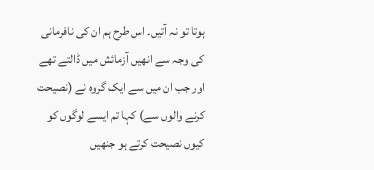ہوتا تو نہ آتیں۔ اس طرح ہم ان کی نافرمانی کی وجہ سے انھیں آزمائش میں ڈالتے تھے اور جب ان میں سے ایک گروہ نے (نصیحت کرنے والوں سے) کہا تم ایسے لوگوں کو کیوں نصیحت کرتے ہو جنھیں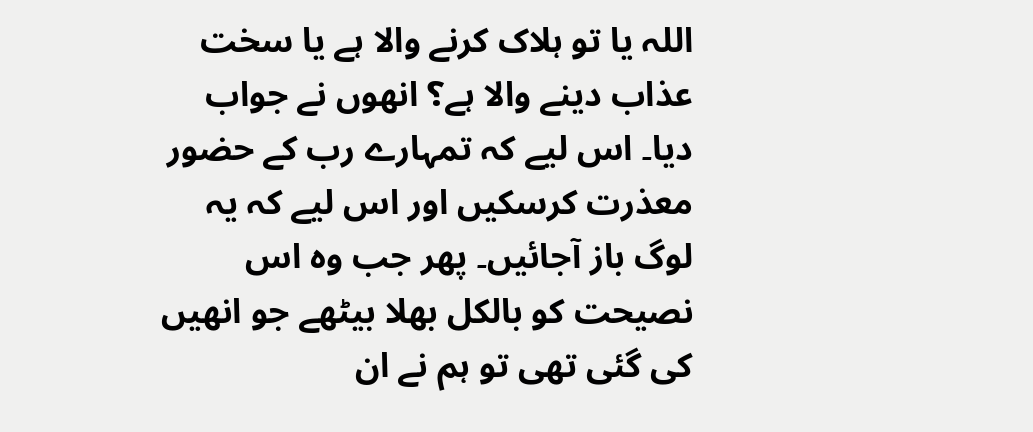اللہ یا تو ہلاک کرنے والا ہے یا سخت عذاب دینے والا ہے؟ انھوں نے جواب دیا۔ اس لیے کہ تمہارے رب کے حضور معذرت کرسکیں اور اس لیے کہ یہ لوگ باز آجائیں۔ پھر جب وہ اس نصیحت کو بالکل بھلا بیٹھے جو انھیں کی گئی تھی تو ہم نے ان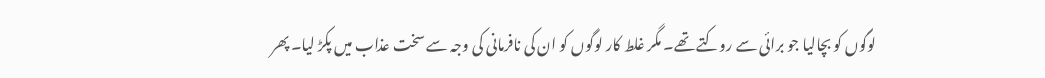لوگوں کو بچالیا جو برائی سے روکتے تھے۔ مگر غلط کار لوگوں کو ان کی نافرمانی کی وجہ سے سخت عذاب میں پکڑ لیا۔ پھر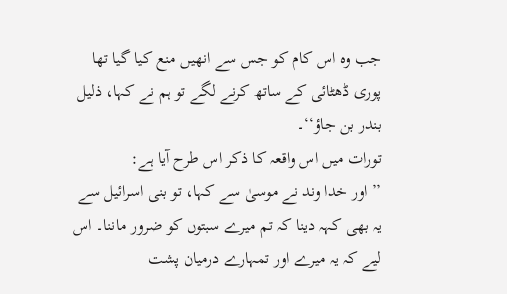جب وہ اس کام کو جس سے انھیں منع کیا گیا تھا پوری ڈھٹائی کے ساتھ کرنے لگے تو ہم نے کہا، ذلیل بندر بن جاؤ‘‘۔
تورات میں اس واقعہ کا ذکر اس طرح آیا ہے:
’’اور خدا وند نے موسیٰ سے کہا، تو بنی اسرائیل سے یہ بھی کہہ دینا کہ تم میرے سبتوں کو ضرور ماننا۔ اس لیے کہ یہ میرے اور تمہارے درمیان پشت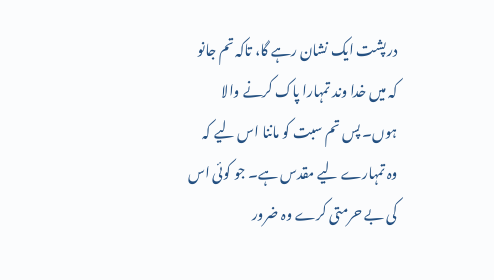درپشت ایک نشان رہے گا، تاکہ تم جانو کہ میں خدا وند تمہارا پاک کرنے والا ہوں۔ پس تم سبت کو ماننا اس لیے کہ وہ تمہارے لیے مقدس ہے۔ جو کوئی اس کی بے حرمتی کرے وہ ضرور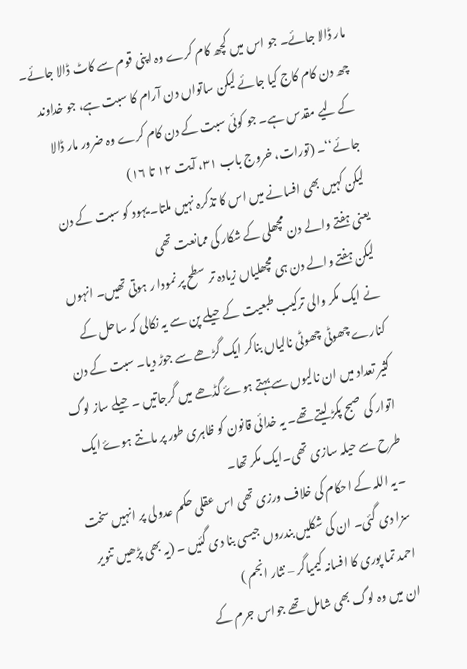مار ڈالا جائے۔ جو اس میں کچھ کام کرے وہ اپنی قوم سے کاٹ ڈالا جائے۔ چھ دن کام کاج کیا جائے لیکن ساتواں دن آرام کا سبت ہے، جو خداوند کے لیے مقدس ہے۔ جو کوئی سبت کے دن کام کرے وہ ضرور مار ڈالا جائے‘‘۔ (تورات، خروج باب ۳۱، آیت ۱۲ تا ۱۶)
لیکن کہیں بھی افسانے میں اس کا تذکرہ نہیں ملتا۔ یہود کو سبت کے دن یعنی ہفتے والے دن مچھلی کے شکار کی ممانعت تھی
لیکن ہفتے والے دن ہی مچھلیاں زیادہ تر سطح پر نمودا ر ہوتی تھیں۔ انہوں نے ایک مکر والی ترکیب طبعیت کے حیلے پن سے یہ نکالی کہ ساحل کے کنارے چھوٹی چھوٹی نالیاں بناکر ایک گڑھے سے جوڑ دیا۔ سبت کے دن کثیر تعداد میں ان نالیوں سے بہتے ہوۓ گڈھے میں گرجاتیں ۔ حیلے ساز لوگ اتوار کی صبح پکڑ لیتے تھے۔ یہ خدائی قانون کو ظاہری طور پر مانتے ہوۓ ایک طرح سے حیلہ سازی تھی۔ایک مکر تھا۔
۔یہ اللہ کے احکام کی خلاف ورزی تھی اس عقلی حکم عدولی پر انہیں سخت سزا دی گئی۔ ان کی شکلیں بندروں جیسی بنا دی گئیں ۔ (یہ بھی پڑھیں تنویر احمد تما پوری کا افسانہ کیمیاگر – نثار انجم )
ان میں وہ لوگ بھی شامل تھے جواس جرم کے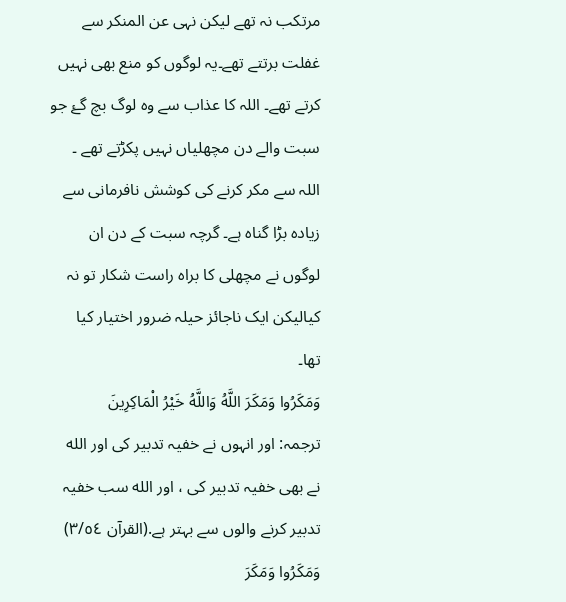مرتکب نہ تھے لیکن نہی عن المنکر سے غفلت برتتے تھے۔یہ لوگوں کو منع بھی نہیں کرتے تھے۔ اللہ کا عذاب سے وہ لوگ بچ گۓ جو سبت والے دن مچھلیاں نہیں پکڑتے تھے ۔
اللہ سے مکر کرنے کی کوشش نافرمانی سے زیادہ بڑا گناہ ہے۔ گرچہ سبت کے دن ان لوگوں نے مچھلی کا براہ راست شکار تو نہ کیالیکن ایک ناجائز حیلہ ضرور اختیار کیا تھا۔
وَمَكَرُوا وَمَكَرَ اللَّهُ وَاللَّهُ خَيْرُ الْمَاكِرِينَ
ترجمہ: اور انہوں نے خفیہ تدبیر کی اور الله نے بھی خفیہ تدبیر کی ، اور الله سب خفیہ تدبیر کرنے والوں سے بہتر ہے.(القرآن ٣/٥٤)
وَمَكَرُوا وَمَكَرَ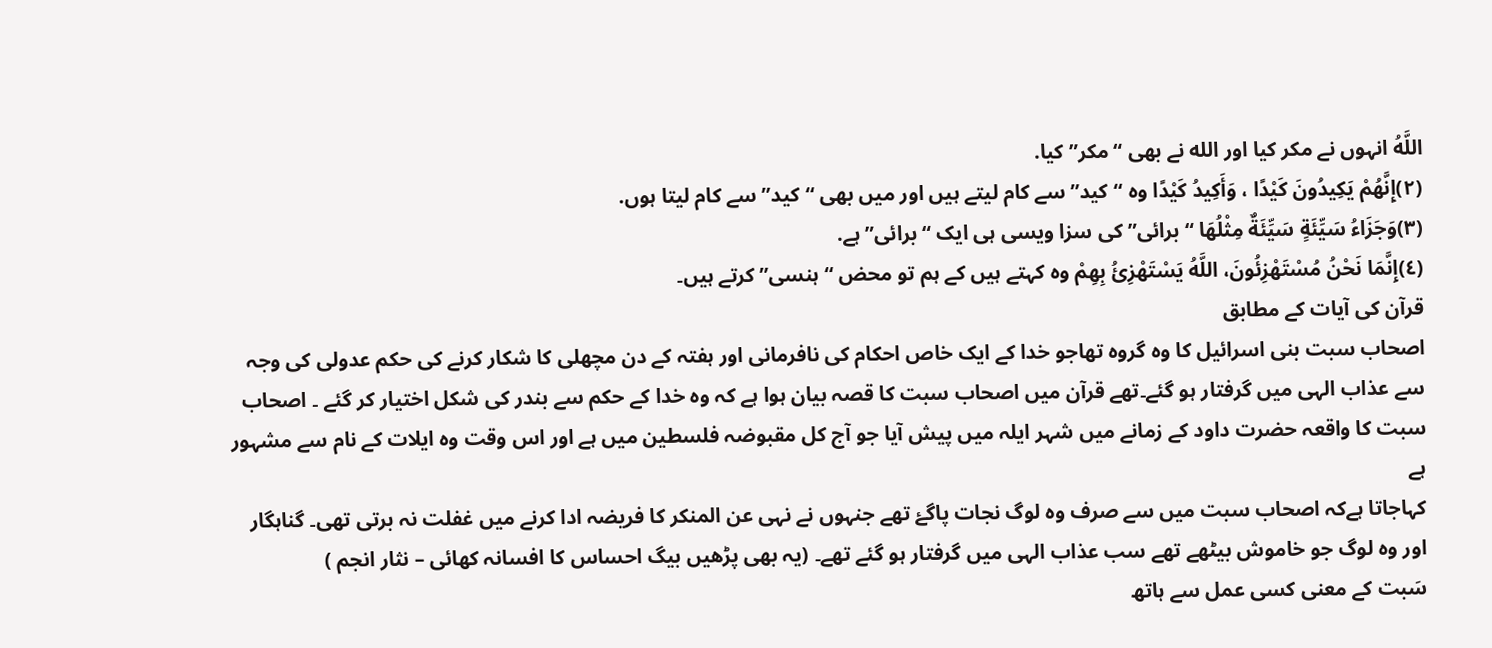اللَّهُ انہوں نے مکر کیا اور الله نے بھی “مکر” کیا.
(٢)إِنَّهُمْ يَكِيدُونَ كَيْدًا ، وَأَكِيدُ كَيْدًا وہ “کید” سے کام لیتے ہیں اور میں بھی “کید” سے کام لیتا ہوں.
(٣)وَجَزَاءُ سَيِّئَةٍ سَيِّئَةٌ مِثْلُهَا “برائی” کی سزا ویسی ہی ایک “برائی” ہے.
(٤)إِنَّمَا نَحْنُ مُسْتَهْزِئُونَ، اللَّهُ يَسْتَهْزِئُ بِهِمْ وہ کہتے ہیں کے ہم تو محض “ہنسی” کرتے ہیں۔
قرآن کی آیات کے مطابق
اصحاب سبت بنی اسرائیل کا وہ گروہ تھاجو خدا کے ایک خاص احکام کی نافرمانی اور ہفتہ کے دن مچھلی کا شکار کرنے کی حکم عدولی کی وجہ سے عذاب الہی میں گرفتار ہو گئے۔تھے قرآن میں اصحاب سبت کا قصہ بیان ہوا ہے کہ وہ خدا کے حکم سے بندر کی شکل اختیار کر گئے ۔ اصحاب سبت کا واقعہ حضرت داود کے زمانے میں شہر ایلہ میں پیش آیا جو آج کل مقبوضہ فلسطین میں ہے اور اس وقت وہ ایلات کے نام سے مشہور ہے
کہاجاتا ہےکہ اصحاب سبت میں سے صرف وہ لوگ نجات پاگۓ تھے جنہوں نے نہی عن المنکر کا فریضہ ادا کرنے میں غفلت نہ برتی تھی۔ گناہگار اور وہ لوگ جو خاموش بیٹھے تھے سب عذاب الہی میں گرفتار ہو گئے تھے۔ (یہ بھی پڑھیں بیگ احساس کا افسانہ کھائی – نثار انجم )
سَبت کے معنی کسی عمل سے ہاتھ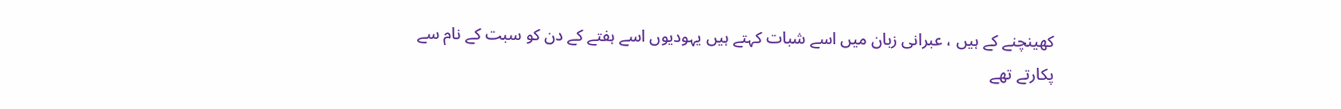کھینچنے کے ہیں ، عبرانی زبان میں اسے شبات کہتے ہیں یہودیوں اسے ہفتے کے دن کو سبت کے نام سے پکارتے تھے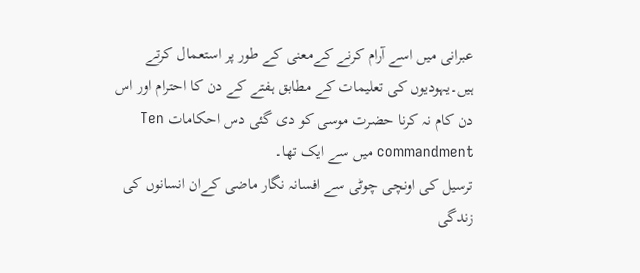عبرانی میں اسے آرام کرنے کےمعنی کے طور پر استعمال کرتے ہیں۔یہودیوں کی تعلیمات کے مطابق ہفتے کے دن کا احترام اور اس دن کام نہ کرنا حضرت موسی کو دی گئی دس احکامات Ten commandment میں سے ایک تھا۔
ترسیل کی اونچی چوٹی سے افسانہ نگار ماضی کےان انسانوں کی زندگی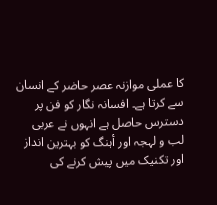کا عملی موازنہ عصر حاضر کے انسان سے کرتا ہے۔ افسانہ نگار کو فن پر دسترس حاصل ہے انہوں نے عربی لب و لہجہ اور أہنگ کو بہترین انداز اور تکنیک میں پیش کرنے کی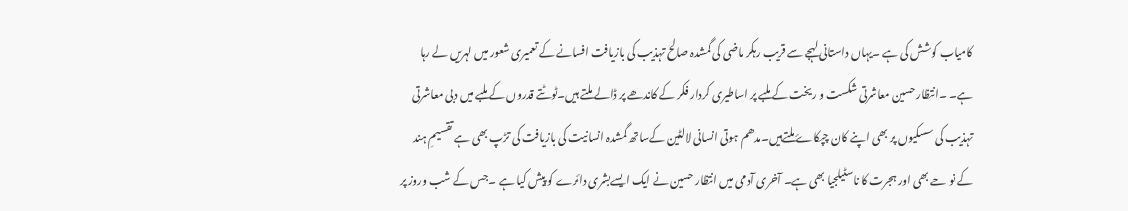کامیاب کوشش کی ہے ۔یہاں داستانی لہجے سے قریب رہکر ماضی کی گمشدہ صالح تہذیب کی بازیافت افسانے کے تعمیری شعور میں لہریں لے رہا ہے۔ ۔انتظار حسین معاشرتی شکست و ریخت کے ملبے پر اساطیری کردار فکر کے کاندھے پر ڈالے ملتے ہیں۔ٹوٹتے قدروں کے ملبے میں دبی معاشرتی تہذیب کی سسکیوں پر بھی اپنے کان چپکاۓ ملتےہیں۔مدھم ہوتی انسانی لالٹین کےساتھ گمشدہ انسانیت کی بازیافت کی تڑپ بھی ہے تقسیمِ ہند کے نو حے بھی اور ہجرت کا ناسٹیلجیا بھی ہے۔ آخری آدمی میں انتظار حسین نے ایک ایسےبشری دائرے کو پیش کیا ہے ۔جس کے شب وروز پر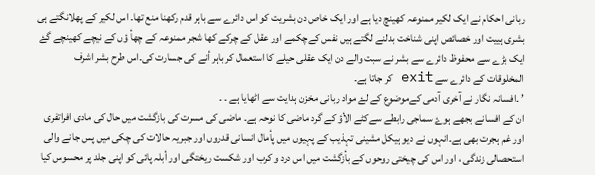ربانی احکام نے ایک لکیر ممنوعہ کھینچ دیا ہے اور ایک خاص دن بشریت کو اس دائرے سے باہر قدم رکھنا منع تھا۔ اس لکیر کے پھلانگتے ہی بشری ہییت اور خصائص اپنی شناخت بدلنے لگتے ہیں نفس کےچکمے اور عقل کے چرکے کھا شجر ممنوعہ کے چھأ ؤں کے نیچے کھینچے گۓ ایک بڑے سے محفوظ دائرے سے بشر نے سبت والے دن ایک عقلی حیلے کا استعمال کر باہر أنے کی جسارت کی۔اس طرح بشر اشرف المخلوقات کے دائرے سے exit کر جاتا ہے۔
’ ۔افسانہ نگار نے آخری آدمی کےموضوع کے لۓ مواد ربانی مخزن ہدایت سے اٹھایا ہے ۔ ۔
ان کے افسانے بجھے ہوۓ سماجی رابطے سےکٹے الأؤ کے گرد ماضی کا نوحہ ہے۔ ماضی کی مسرت کی بازگشت میں حال کی مادی افراتفری اور غم ہجرت بھی ہے۔انہوں نے دیو ہیکل مشینی تہذیب کے پہیوں میں پأمال انسانی قدروں اور جبریہ حالات کی چکی میں پس جانے والی استحصالی زندگی ، اور اس کی چیختی روحوں کے بأزگشت میں اس درد و کرب اور شکست ریختگی اور أبلہ پائی کو اپنی جلد پر محسوس کیا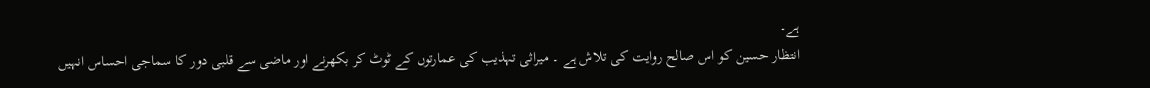ہے۔
انتظار حسین کو اس صالح روایت کی تلاش ہے ۔ میراثی تہذیب کی عمارتوں کے ٹوٹ کر بکھرنے اور ماضی سے قلبی دور کا سماجی احساس انہیں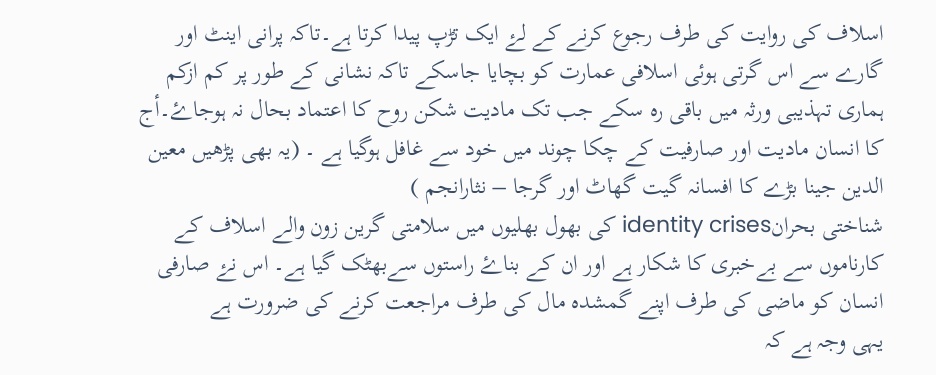اسلاف کی روایت کی طرف رجوع کرنے کے لۓ ایک تڑپ پیدا کرتا ہے۔تاکہ پرانی اینٹ اور گارے سے اس گرتی ہوئی اسلافی عمارت کو بچایا جاسکے تاکہ نشانی کے طور پر کم ازکم ہماری تہذیبی ورثہ میں باقی رہ سکے جب تک مادیت شکن روح کا اعتماد بحال نہ ہوجاۓ۔أج کا انسان مادیت اور صارفیت کے چکا چوند میں خود سے غافل ہوگیا ہے ۔ (یہ بھی پڑھیں معین الدین جینا بڑے کا افسانہ گیت گھاٹ اور گرجا – نثارانجم )
شناختی بحرانidentity crises کی بھول بھلیوں میں سلامتی گرین زون والے اسلاف کے کارناموں سے بےخبری کا شکار ہے اور ان کے بناۓ راستوں سےبھٹک گیا ہے۔ اس نۓ صارفی انسان کو ماضی کی طرف اپنے گمشدہ مال کی طرف مراجعت کرنے کی ضرورت ہے
یہی وجہ ہے کہ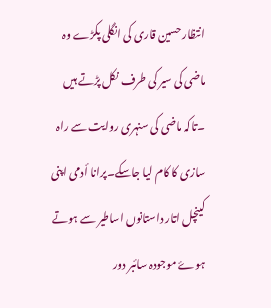انتظار حسین قاری کی انگلی پکڑے وہ ماضی کی سیر کی طرف نکل پڑتے ہیں ۔تاکہ ماضی کی سنہری روایت سے راہ سازی کا کام لیا جاسکے۔پرانا أدمی اپنی کینچل اتار داستانوں اساطیر سے ہوتے ہوۓ موجودہ سائبر دور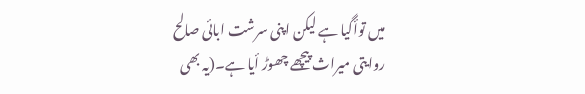میں توأگیا ہے لیکن اپنی سرشت ابائی صالح روایتی میراث پیچھے چھوڑ أیا ہے۔(یہ بھی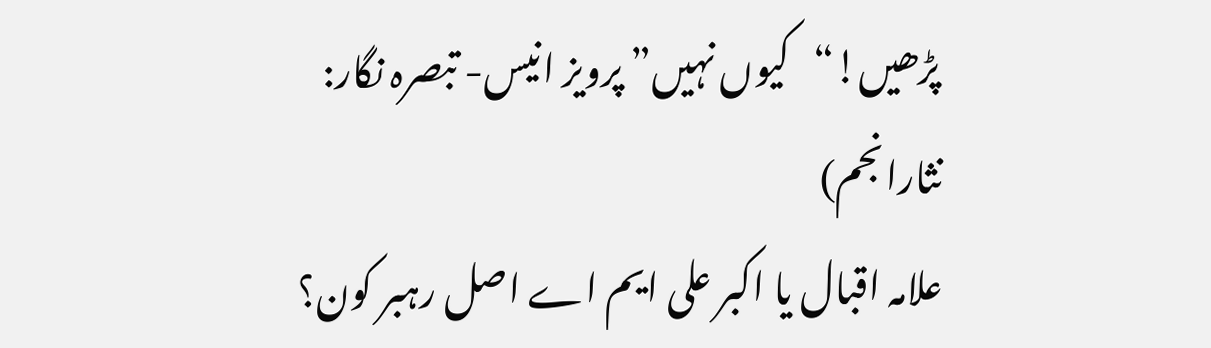پڑھیں!“کیوں نہیں” پرویز انیس- تبصرہ نگار: نثارانجم)
علامہ اقبال يا اکبر علی ايم اے اصل رہبر کون؟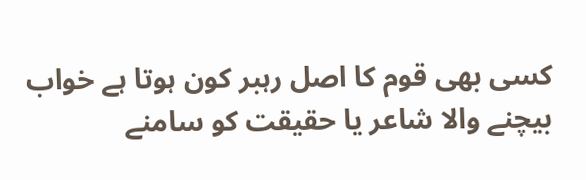کسی بھی قوم کا اصل رہبر کون ہوتا ہے خواب بیچنے والا شاعر يا حقیقت کو سامنے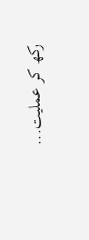رکھ کر عملیت...